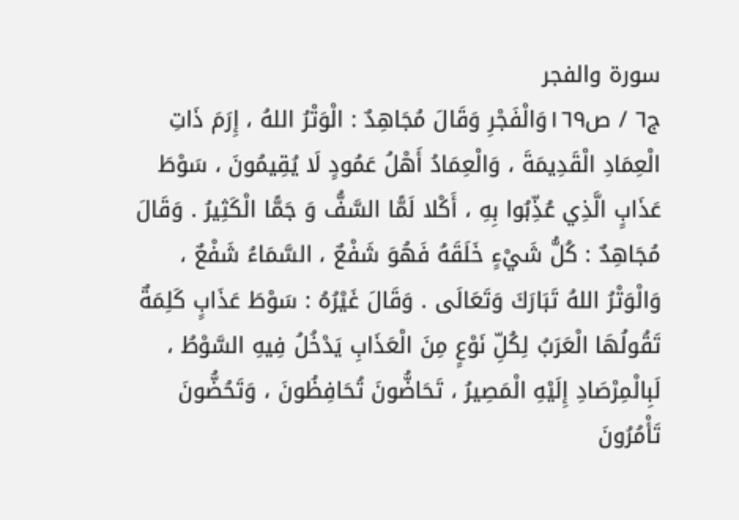سورة والفجر
ج٦ / ص١٦٩وَالْفَجْرِ وَقَالَ مُجَاهِدٌ : الْوَتْرُ اللهُ ، إِرَمَ ذَاتِ الْعِمَادِ الْقَدِيمَةَ ، وَالْعِمَادُ أَهْلُ عَمُودٍ لَا يُقِيمُونَ ، سَوْطَ عَذَابٍ الَّذِي عُذِّبُوا بِهِ ، أَكْلا لَمًّا السَّفُّ وَ جَمًّا الْكَثِيرُ . وَقَالَ مُجَاهِدٌ : كُلُّ شَيْءٍ خَلَقَهُ فَهُوَ شَفْعٌ ، السَّمَاءُ شَفْعٌ ، وَالْوَتْرُ اللهُ تَبَارَكَ وَتَعَالَى . وَقَالَ غَيْرُهُ : سَوْطَ عَذَابٍ كَلِمَةٌ تَقُولُهَا الْعَرَبُ لِكُلِّ نَوْعٍ مِنَ الْعَذَابِ يَدْخُلُ فِيهِ السَّوْطُ ، لَبِالْمِرْصَادِ إِلَيْهِ الْمَصِيرُ ، تَحَاضُّونَ تُحَافِظُونَ ، وَتَحُضُّونَ تَأْمُرُونَ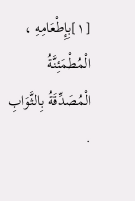[١]بِإِطْعَامِهِ ، الْمُطْمَئِنَّةُ الْمُصَدِّقَةُ بِالثَّوَابِ .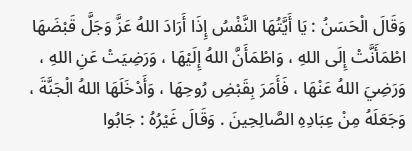وَقَالَ الْحَسَنُ : يَا أَيَّتُهَا النَّفْسُ إِذَا أَرَادَ اللهُ عَزَّ وَجَلَّ قَبْضَهَا اطْمَأَنَّتْ إِلَى اللهِ ، وَاطْمَأَنَّ اللهُ إِلَيْهَا ، وَرَضِيَتْ عَنِ اللهِ ، وَرَضِيَ اللهُ عَنْهَا ، فَأَمَرَ بِقَبْضِ رُوحِهَا ، وَأَدْخَلَهَا اللهُ الْجَنَّةَ ، وَجَعَلَهُ مِنْ عِبَادِهِ الصَّالِحِينَ . وَقَالَ غَيْرُهُ : جَابُوا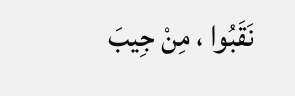نَقَبُوا ، مِنْ جِيبَ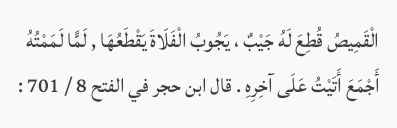الْقَمِيصُ قُطِعَ لَهُ جَيْبٌ ، يَجُوبُ الْفَلَاةَ يَقْطَعُهَا , لَمًّا لَمَمْتُهُ أَجْمَعَ أَتَيْتُ عَلَى آخِرِهِ . قال ابن حجر في الفتح 8 / 701 :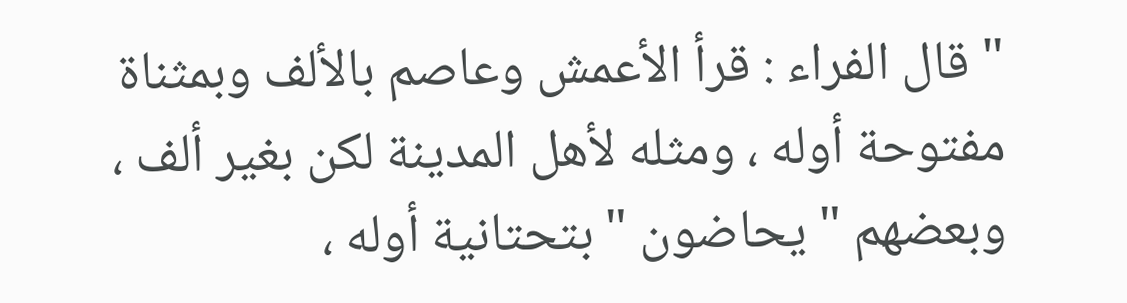" قال الفراء : قرأ الأعمش وعاصم بالألف وبمثناة مفتوحة أوله ، ومثله لأهل المدينة لكن بغير ألف ، وبعضهم " يحاضون " بتحتانية أوله ،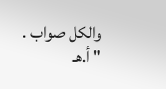والكل صواب .
" أ.هـ